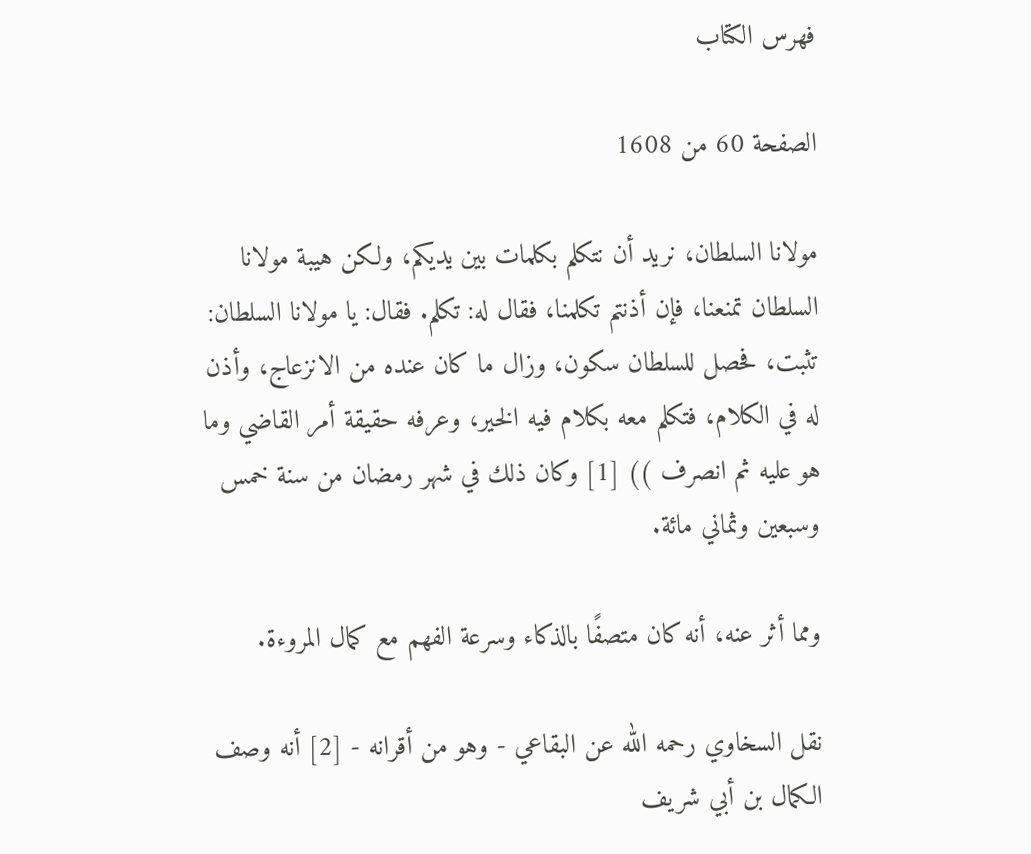فهرس الكتاب

الصفحة 60 من 1608

مولانا السلطان، نريد أن نتكلم بكلمات بين يديكم، ولكن هيبة مولانا السلطان تمنعنا، فإن أذنتم تكلمنا، فقال له: تكلم. فقال: يا مولانا السلطان: تثبت، فحصل للسلطان سكون، وزال ما كان عنده من الانزعاج، وأذن له في الكلام، فتكلم معه بكلام فيه الخير، وعرفه حقيقة أمر القاضي وما هو عليه ثم انصرف )) [1] وكان ذلك في شهر رمضان من سنة خمس وسبعين وثماني مائة.

ومما أثر عنه، أنه كان متصفًا بالذكاء وسرعة الفهم مع كمال المروءة.

نقل السخاوي رحمه الله عن البقاعي - وهو من أقرانه - [2] أنه وصف الكمال بن أبي شريف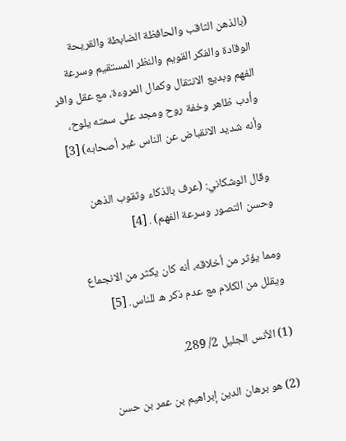(بالذهن الثاقب والحافظة الضابطة والقريحة الوقادة والفكر القويم والنظر المستقيم وسرعة الفهم وبديع الانتقال وكمال المروءة، مع عقل وافر وأدب ظاهر وخفة روح ومجد على سمته يلوح، وأنه شديد الانقباض عن الناس غير أصحابه) [3]

وقال الوشكاني: (عرف بالذكاء وثقوب الذهن وحسن التصور وسرعة الفهم) . [4]

ومما يؤثر من أخلاقه، أنه كان يكثر من الانجماع ويقلل من الكلام مع عدم ذكر ه للناس. [5]

(1) الأنس الجليل 2/ 289.

(2) هو برهان الدين إبراهيم بن عمر بن حسن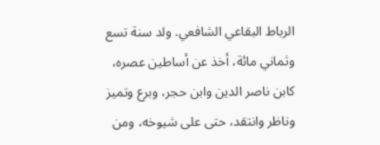الرباط البقاعي الشافعي. ولد سنة تسع وثماني مائة، أخذ عن أساطين عصره، كابن ناصر الدين وابن حجر، وبرع وتميز وناظر وانتقد، حتى على شيوخه، ومن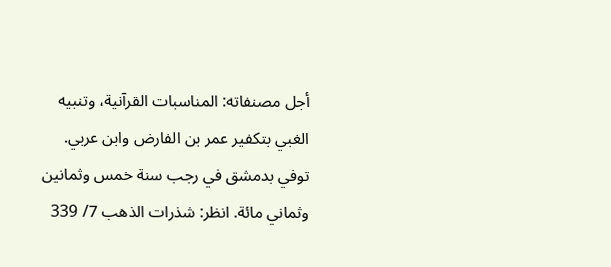أجل مصنفاته: المناسبات القرآنية، وتنبيه الغبي بتكفير عمر بن الفارض وابن عربي. توفي بدمشق في رجب سنة خمس وثمانين وثماني مائة. انظر: شذرات الذهب 7/ 339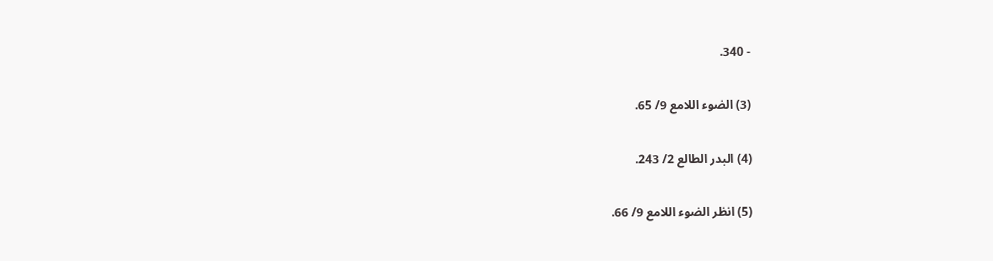- 340.

(3) الضوء اللامع 9/ 65.

(4) البدر الطالع 2/ 243.

(5) انظر الضوء اللامع 9/ 66.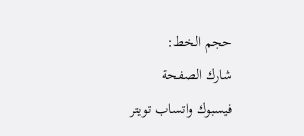حجم الخط:
شارك الصفحة
فيسبوك واتساب تويتر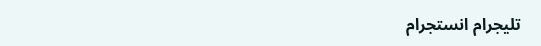تليجرام انستجرام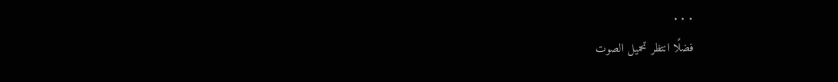. . .
فضلًا انتظر تحميل الصوت